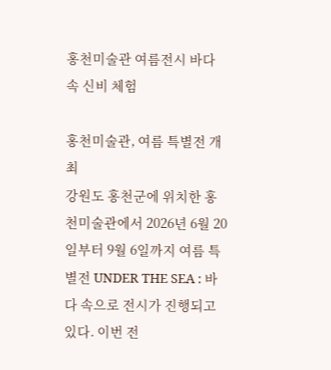홍천미술관 여름전시 바다 속 신비 체험

홍천미술관, 여름 특별전 개최
강원도 홍천군에 위치한 홍천미술관에서 2026년 6월 20일부터 9월 6일까지 여름 특별전 UNDER THE SEA : 바다 속으로 전시가 진행되고 있다. 이번 전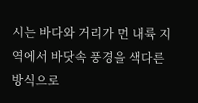시는 바다와 거리가 먼 내륙 지역에서 바닷속 풍경을 색다른 방식으로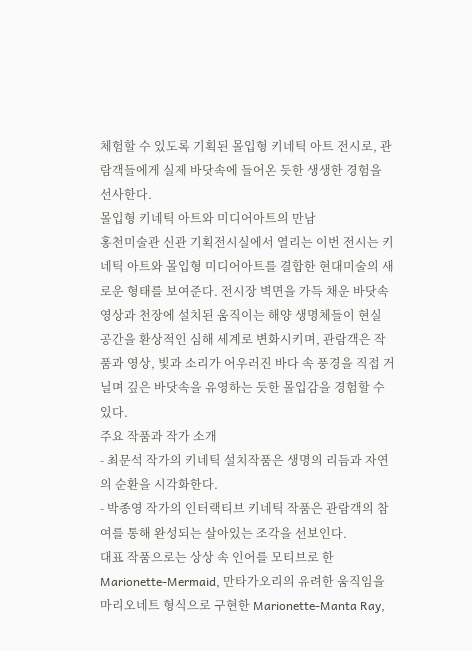체험할 수 있도록 기획된 몰입형 키네틱 아트 전시로, 관람객들에게 실제 바닷속에 들어온 듯한 생생한 경험을 선사한다.
몰입형 키네틱 아트와 미디어아트의 만남
홍천미술관 신관 기획전시실에서 열리는 이번 전시는 키네틱 아트와 몰입형 미디어아트를 결합한 현대미술의 새로운 형태를 보여준다. 전시장 벽면을 가득 채운 바닷속 영상과 천장에 설치된 움직이는 해양 생명체들이 현실 공간을 환상적인 심해 세계로 변화시키며, 관람객은 작품과 영상, 빛과 소리가 어우러진 바다 속 풍경을 직접 거닐며 깊은 바닷속을 유영하는 듯한 몰입감을 경험할 수 있다.
주요 작품과 작가 소개
- 최문석 작가의 키네틱 설치작품은 생명의 리듬과 자연의 순환을 시각화한다.
- 박종영 작가의 인터랙티브 키네틱 작품은 관람객의 참여를 통해 완성되는 살아있는 조각을 선보인다.
대표 작품으로는 상상 속 인어를 모티브로 한 Marionette-Mermaid, 만타가오리의 유려한 움직임을 마리오네트 형식으로 구현한 Marionette-Manta Ray,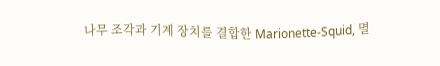나무 조각과 기계 장치를 결합한 Marionette-Squid, 멸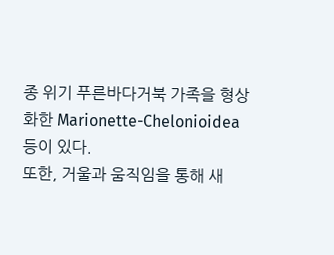종 위기 푸른바다거북 가족을 형상화한 Marionette-Chelonioidea 등이 있다.
또한, 거울과 움직임을 통해 새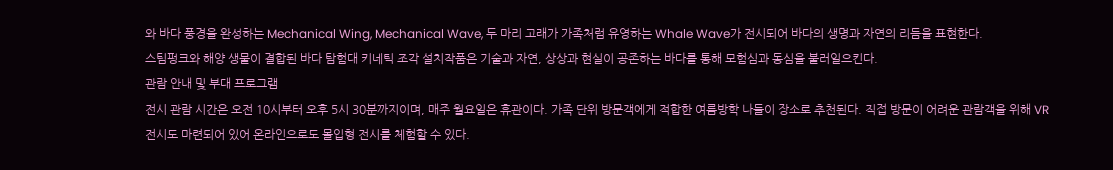와 바다 풍경을 완성하는 Mechanical Wing, Mechanical Wave, 두 마리 고래가 가족처럼 유영하는 Whale Wave가 전시되어 바다의 생명과 자연의 리듬을 표현한다.
스팀펑크와 해양 생물이 결합된 바다 탐험대 키네틱 조각 설치작품은 기술과 자연, 상상과 현실이 공존하는 바다를 통해 모험심과 동심을 불러일으킨다.
관람 안내 및 부대 프로그램
전시 관람 시간은 오전 10시부터 오후 5시 30분까지이며, 매주 월요일은 휴관이다. 가족 단위 방문객에게 적합한 여름방학 나들이 장소로 추천된다. 직접 방문이 어려운 관람객을 위해 VR 전시도 마련되어 있어 온라인으로도 몰입형 전시를 체험할 수 있다.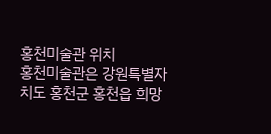홍천미술관 위치
홍천미술관은 강원특별자치도 홍천군 홍천읍 희망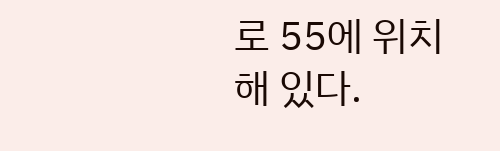로 55에 위치해 있다.